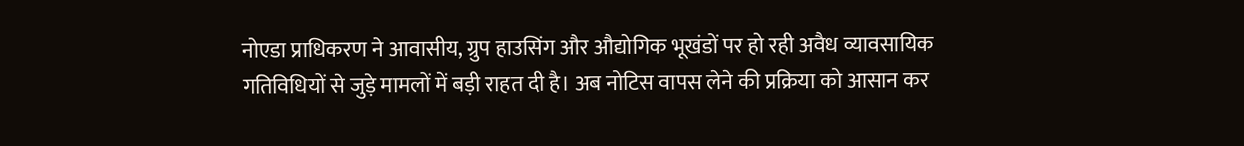नोएडा प्राधिकरण ने आवासीय, ग्रुप हाउसिंग और औद्योगिक भूखंडों पर हो रही अवैध व्यावसायिक गतिविधियों से जुड़े मामलों में बड़ी राहत दी है। अब नोटिस वापस लेने की प्रक्रिया को आसान कर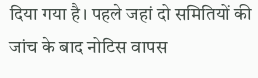दिया गया है। पहले जहां दो समितियों की जांच के बाद नोटिस वापस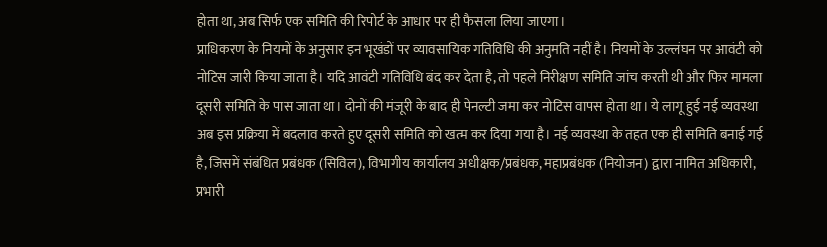होता था, अब सिर्फ एक समिति की रिपोर्ट के आधार पर ही फैसला लिया जाएगा।
प्राधिकरण के नियमों के अनुसार इन भूखंडों पर व्यावसायिक गतिविधि की अनुमति नहीं है। नियमों के उल्लंघन पर आवंटी को नोटिस जारी किया जाता है। यदि आवंटी गतिविधि बंद कर देता है, तो पहले निरीक्षण समिति जांच करती थी और फिर मामला दूसरी समिति के पास जाता था। दोनों की मंजूरी के बाद ही पेनल्टी जमा कर नोटिस वापस होता था। ये लागू हुई नई व्यवस्था अब इस प्रक्रिया में बदलाव करते हुए दूसरी समिति को खत्म कर दिया गया है। नई व्यवस्था के तहत एक ही समिति बनाई गई है, जिसमें संबंधित प्रबंधक (सिविल), विभागीय कार्यालय अधीक्षक/प्रबंधक, महाप्रबंधक (नियोजन) द्वारा नामित अधिकारी, प्रभारी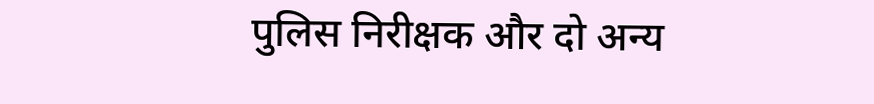पुलिस निरीक्षक और दो अन्य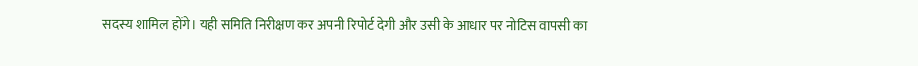सदस्य शामिल होंगे। यही समिति निरीक्षण कर अपनी रिपोर्ट देगी और उसी के आधार पर नोटिस वापसी का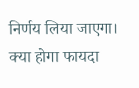निर्णय लिया जाएगा।
क्या होगा फायदा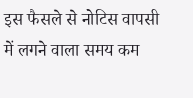इस फैसले से नोटिस वापसी में लगने वाला समय कम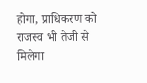होगा, प्राधिकरण को राजस्व भी तेजी से मिलेगा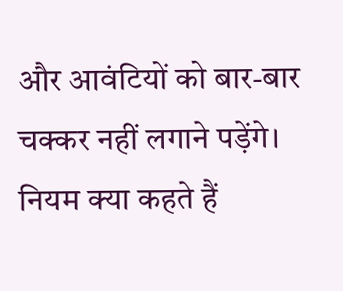और आवंटियों को बार-बार चक्कर नहीं लगाने पड़ेंगे।
नियम क्या कहते हैं